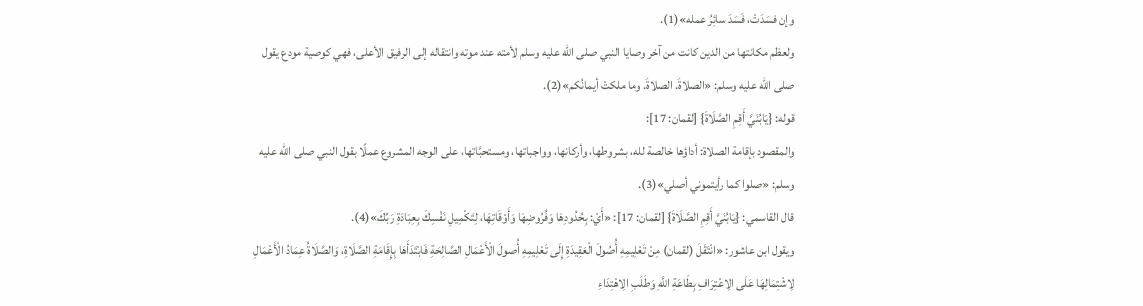وإن فسَدَتْ، فَسَدَ سائِرُ عمله»(1).
ولعظم مكانتها من الدين كانت من آخر وصايا النبي صلى الله عليه وسلم لأمته عند موته وانتقاله إلى الرفيق الأعلى، فهي كوصية مودع يقول صلى الله عليه وسلم: «الصلاةَ. الصلاةَ. وما ملكتْ أيمانُكم»(2).
قوله: {يَابُنَيَّ أَقِمِ الصَّلَاةَ} [لقمان: 17]:
والمقصود بإقامة الصلاة: أداؤها خالصة لله، بشروطها، وأركانها، وواجباتها، ومستحبَّاتها، على الوجه المشروع عملًا بقول النبي صلى الله عليه وسلم: «صلوا كما رأيتموني أصلي»(3).
قال القاسمي: {يَابُنَيَّ أَقِمِ الصَّلَاةَ} [لقمان: 17]: «أَيْ: بِحُدُودِهَا وَفُرُوضِهَا وَأَوْقَاتِهَا، لِتَكْمِيلِ نَفْسِكَ بِعِبَادَةِ رَبِّكَ»(4).
ويقول ابن عاشور: «انْتَقَلَ (لقمان) مِنْ تَعْلِيمِهِ أُصُولَ الْعَقِيدَةِ إِلَى تَعْلِيمِهِ أُصولَ الْأَعْمَالِ الصَّالِحَةِ فَابْتَدَأَهَا بِإِقَامَةِ الصَّلَاةِ، وَالصَّلَاةُ عِمَادُ الْأَعْمَالِ لِاشْتِمَالِهَا عَلَى الِاعْتِرَافِ بِطَاعَةِ اللَّهِ وَطَلَبِ الِاهْتِدَاءِ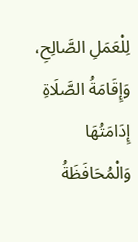لِلْعَمَلِ الصَّالِحِ، وَإِقَامَةُ الصَّلَاةِ إِدَامَتُهَا وَالْمُحَافَظَةُ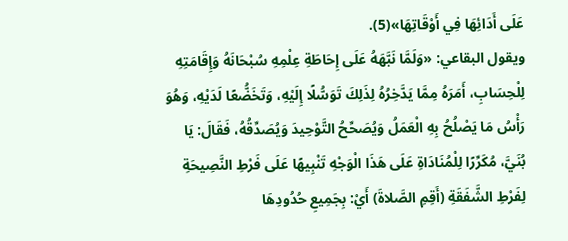عَلَى أَدَائِهَا فِي أَوْقَاتِهَا»(5).
ويقول البقاعي: «وَلَمَّا نَبَّهَهُ عَلَى إِحَاطَةِ عِلْمِهِ سُبْحَانَهُ وَإِقَامَتِهِ لِلْحِسَابِ، أَمَرَهُ مِمَّا يَدَّخِرُهُ لِذَلِكَ تَوَسُّلًا إِلَيْهِ، وَتَخَضُّعًا لَدَيْهِ، وَهُوَ رَأْسُ مَا يَصْلُحُ بِهِ الْعَمَلُ وَيُصَحِّحُ التَّوْحِيدَ وَيُصَدِّقُهُ، فَقَالَ: يَا بُنَيَّ، مُكَرِّرًا لِلْمُنَادَاةِ عَلَى هَذَا الْوَجْهِ تَنْبِيهًا عَلَى فَرْطِ النَّصِيحَةِ لِفَرْطِ الشَّفَقَةِ (أَقِمِ الصَّلاةَ) أَيْ: بِجَمِيعِ حُدُودِهَا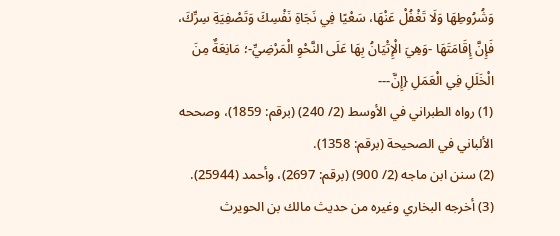وَشُرُوطِهَا وَلَا تَغْفُلْ عَنْهَا، سَعْيًا فِي نَجَاةِ نَفْسِكَ وَتَصْفِيَةِ سِرِّكَ، فَإِنَّ إِقَامَتَهَا -وَهِيَ الْإِتْيَانُ بِهَا عَلَى النَّحْوِ الْمَرْضِيِّ-؛ مَانِعَةٌ مِنَ الْخَلَلِ فِي الْعَمَلِ {إِنَّ---
(1) رواه الطبراني في الأوسط (2/ 240) (برقم: 1859)، وصححه الألباني في الصحيحة (برقم: 1358).
(2) سنن ابن ماجه (2/ 900) (برقم: 2697)، وأحمد (25944).
(3) أخرجه البخاري وغيره من حديث مالك بن الحويرث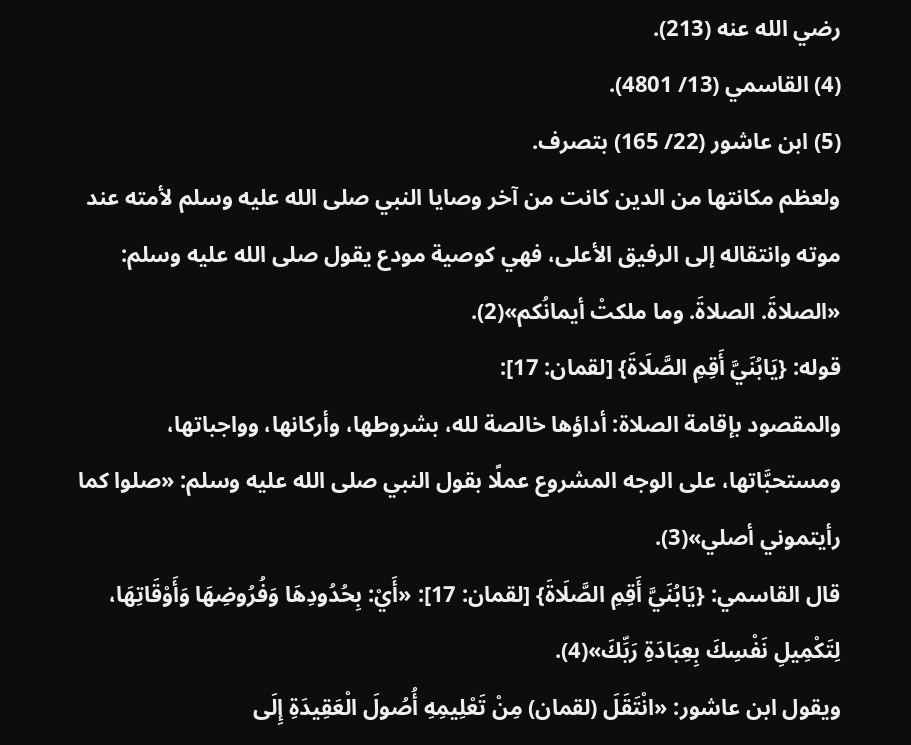رضي الله عنه (213).
(4) القاسمي (13/ 4801).
(5) ابن عاشور (22/ 165) بتصرف.
ولعظم مكانتها من الدين كانت من آخر وصايا النبي صلى الله عليه وسلم لأمته عند موته وانتقاله إلى الرفيق الأعلى، فهي كوصية مودع يقول صلى الله عليه وسلم: «الصلاةَ. الصلاةَ. وما ملكتْ أيمانُكم»(2).
قوله: {يَابُنَيَّ أَقِمِ الصَّلَاةَ} [لقمان: 17]:
والمقصود بإقامة الصلاة: أداؤها خالصة لله، بشروطها، وأركانها، وواجباتها، ومستحبَّاتها، على الوجه المشروع عملًا بقول النبي صلى الله عليه وسلم: «صلوا كما رأيتموني أصلي»(3).
قال القاسمي: {يَابُنَيَّ أَقِمِ الصَّلَاةَ} [لقمان: 17]: «أَيْ: بِحُدُودِهَا وَفُرُوضِهَا وَأَوْقَاتِهَا، لِتَكْمِيلِ نَفْسِكَ بِعِبَادَةِ رَبِّكَ»(4).
ويقول ابن عاشور: «انْتَقَلَ (لقمان) مِنْ تَعْلِيمِهِ أُصُولَ الْعَقِيدَةِ إِلَى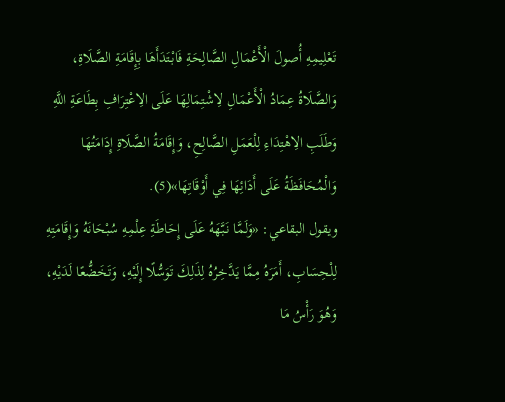تَعْلِيمِهِ أُصولَ الْأَعْمَالِ الصَّالِحَةِ فَابْتَدَأَهَا بِإِقَامَةِ الصَّلَاةِ، وَالصَّلَاةُ عِمَادُ الْأَعْمَالِ لِاشْتِمَالِهَا عَلَى الِاعْتِرَافِ بِطَاعَةِ اللَّهِ وَطَلَبِ الِاهْتِدَاءِ لِلْعَمَلِ الصَّالِحِ، وَإِقَامَةُ الصَّلَاةِ إِدَامَتُهَا وَالْمُحَافَظَةُ عَلَى أَدَائِهَا فِي أَوْقَاتِهَا»(5).
ويقول البقاعي: «وَلَمَّا نَبَّهَهُ عَلَى إِحَاطَةِ عِلْمِهِ سُبْحَانَهُ وَإِقَامَتِهِ لِلْحِسَابِ، أَمَرَهُ مِمَّا يَدَّخِرُهُ لِذَلِكَ تَوَسُّلًا إِلَيْهِ، وَتَخَضُّعًا لَدَيْهِ، وَهُوَ رَأْسُ مَا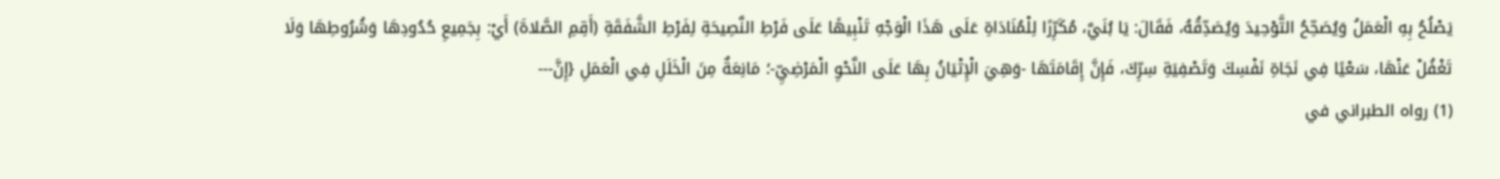يَصْلُحُ بِهِ الْعَمَلُ وَيُصَحِّحُ التَّوْحِيدَ وَيُصَدِّقُهُ، فَقَالَ: يَا بُنَيَّ، مُكَرِّرًا لِلْمُنَادَاةِ عَلَى هَذَا الْوَجْهِ تَنْبِيهًا عَلَى فَرْطِ النَّصِيحَةِ لِفَرْطِ الشَّفَقَةِ (أَقِمِ الصَّلاةَ) أَيْ: بِجَمِيعِ حُدُودِهَا وَشُرُوطِهَا وَلَا تَغْفُلْ عَنْهَا، سَعْيًا فِي نَجَاةِ نَفْسِكَ وَتَصْفِيَةِ سِرِّكَ، فَإِنَّ إِقَامَتَهَا -وَهِيَ الْإِتْيَانُ بِهَا عَلَى النَّحْوِ الْمَرْضِيِّ-؛ مَانِعَةٌ مِنَ الْخَلَلِ فِي الْعَمَلِ {إِنَّ---
(1) رواه الطبراني في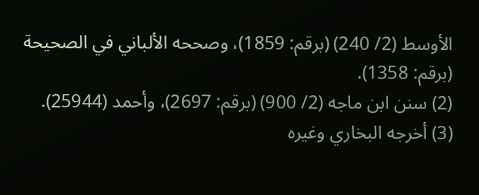الأوسط (2/ 240) (برقم: 1859)، وصححه الألباني في الصحيحة (برقم: 1358).
(2) سنن ابن ماجه (2/ 900) (برقم: 2697)، وأحمد (25944).
(3) أخرجه البخاري وغيره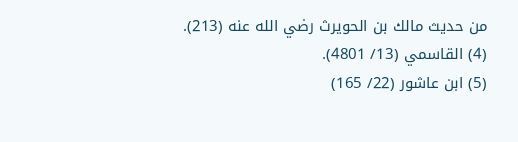من حديث مالك بن الحويرث رضي الله عنه (213).
(4) القاسمي (13/ 4801).
(5) ابن عاشور (22/ 165)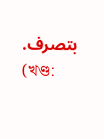بتصرف.
(খণ্ড: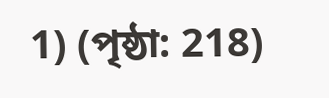1) (পৃষ্ঠা: 218)